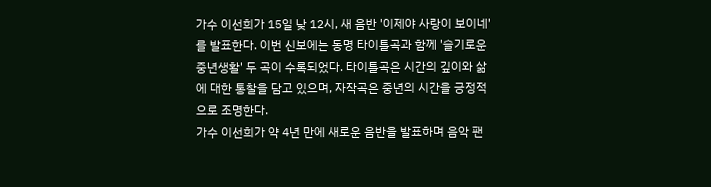가수 이선희가 15일 낮 12시, 새 음반 '이제야 사랑이 보이네'를 발표한다. 이번 신보에는 동명 타이틀곡과 함께 '슬기로운 중년생활' 두 곡이 수록되었다. 타이틀곡은 시간의 깊이와 삶에 대한 통찰을 담고 있으며, 자작곡은 중년의 시간을 긍정적으로 조명한다.
가수 이선희가 약 4년 만에 새로운 음반을 발표하며 음악 팬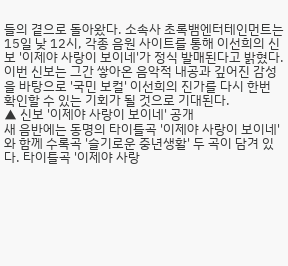들의 곁으로 돌아왔다. 소속사 초록뱀엔터테인먼트는 15일 낮 12시, 각종 음원 사이트를 통해 이선희의 신보 '이제야 사랑이 보이네'가 정식 발매된다고 밝혔다. 이번 신보는 그간 쌓아온 음악적 내공과 깊어진 감성을 바탕으로 '국민 보컬' 이선희의 진가를 다시 한번 확인할 수 있는 기회가 될 것으로 기대된다.
▲ 신보 '이제야 사랑이 보이네' 공개
새 음반에는 동명의 타이틀곡 '이제야 사랑이 보이네'와 함께 수록곡 '슬기로운 중년생활' 두 곡이 담겨 있다. 타이틀곡 '이제야 사랑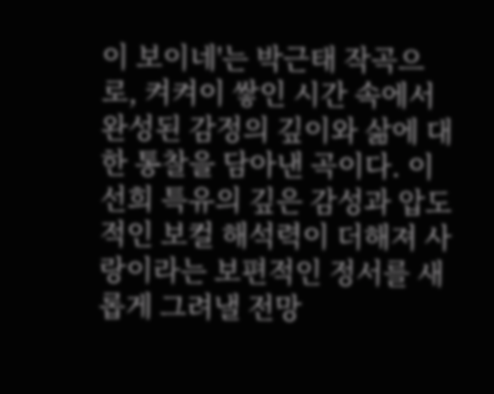이 보이네'는 박근태 작곡으로, 켜켜이 쌓인 시간 속에서 완성된 감정의 깊이와 삶에 대한 통찰을 담아낸 곡이다. 이선희 특유의 깊은 감성과 압도적인 보컬 해석력이 더해져 사랑이라는 보편적인 정서를 새롭게 그려낼 전망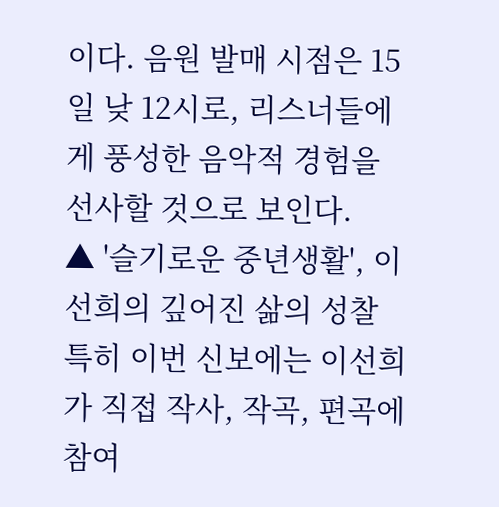이다. 음원 발매 시점은 15일 낮 12시로, 리스너들에게 풍성한 음악적 경험을 선사할 것으로 보인다.
▲ '슬기로운 중년생활', 이선희의 깊어진 삶의 성찰
특히 이번 신보에는 이선희가 직접 작사, 작곡, 편곡에 참여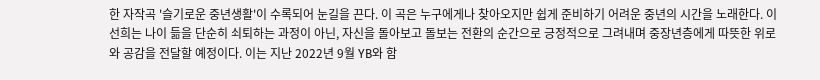한 자작곡 '슬기로운 중년생활'이 수록되어 눈길을 끈다. 이 곡은 누구에게나 찾아오지만 쉽게 준비하기 어려운 중년의 시간을 노래한다. 이선희는 나이 듦을 단순히 쇠퇴하는 과정이 아닌, 자신을 돌아보고 돌보는 전환의 순간으로 긍정적으로 그려내며 중장년층에게 따뜻한 위로와 공감을 전달할 예정이다. 이는 지난 2022년 9월 YB와 함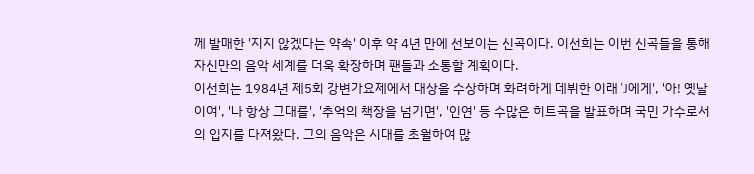께 발매한 '지지 않겠다는 약속' 이후 약 4년 만에 선보이는 신곡이다. 이선희는 이번 신곡들을 통해 자신만의 음악 세계를 더욱 확장하며 팬들과 소통할 계획이다.
이선희는 1984년 제5회 강변가요제에서 대상을 수상하며 화려하게 데뷔한 이래 'J에게', '아! 옛날이여', '나 항상 그대를', '추억의 책장을 넘기면', '인연' 등 수많은 히트곡을 발표하며 국민 가수로서의 입지를 다져왔다. 그의 음악은 시대를 초월하여 많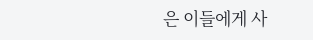은 이들에게 사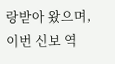랑받아 왔으며, 이번 신보 역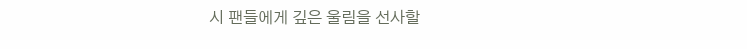시 팬들에게 깊은 울림을 선사할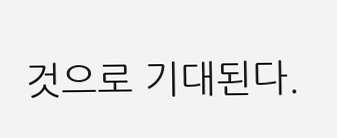것으로 기대된다.